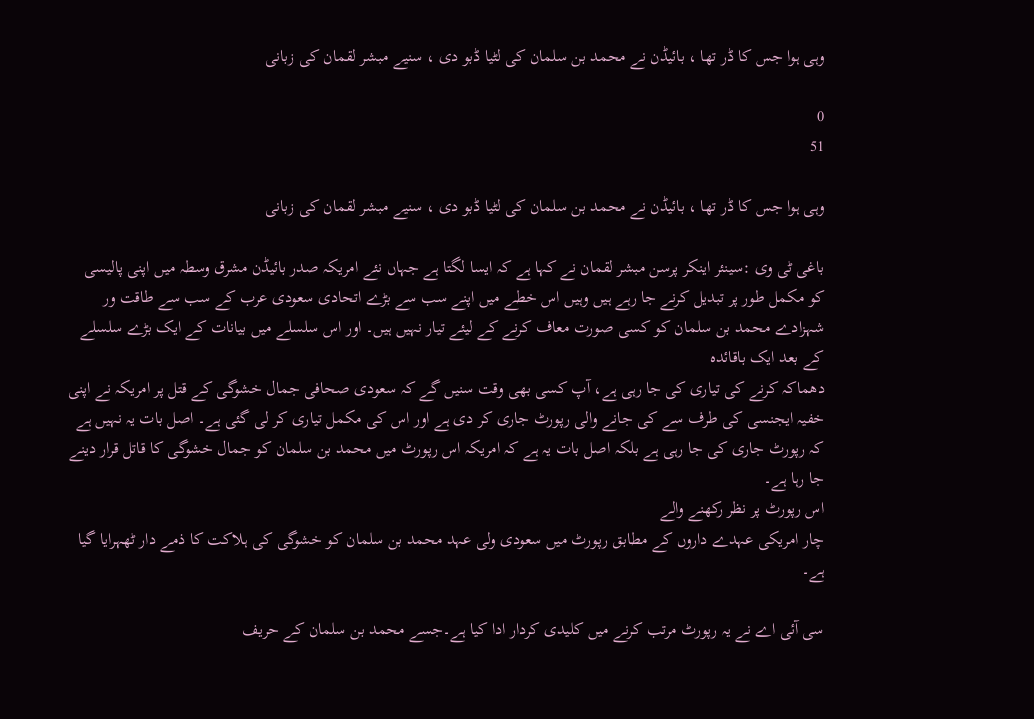وہی ہوا جس کا ڈر تھا ، بائیڈن نے محمد بن سلمان کی لٹیا ڈبو دی ، سنیے مبشر لقمان کی زبانی

0
51

وہی ہوا جس کا ڈر تھا ، بائیڈن نے محمد بن سلمان کی لٹیا ڈبو دی ، سنیے مبشر لقمان کی زبانی

باغی ٹی وی :سینئر اینکر پرسن مبشر لقمان نے کہا ہے کہ ایسا لگتا ہے جہاں نئے امریکہ صدر بائیڈن مشرق وسطہ میں اپنی پالیسی کو مکمل طور پر تبدیل کرنے جا رہے ہیں وہیں اس خطے میں اپنے سب سے بڑے اتحادی سعودی عرب کے سب سے طاقت ور شہزادے محمد بن سلمان کو کسی صورت معاف کرنے کے لیئے تیار نہیں ہیں۔ اور اس سلسلے میں بیانات کے ایک بڑے سلسلے کے بعد ایک باقائدہ
دھماکہ کرنے کی تیاری کی جا رہی ہے، آپ کسی بھی وقت سنیں گے کہ سعودی صحافی جمال خشوگی کے قتل پر امریکہ نے اپنی خفیہ ایجنسی کی طرف سے کی جانے والی رپورٹ جاری کر دی ہے اور اس کی مکمل تیاری کر لی گئی ہے۔ اصل بات یہ نہیں ہے کہ رپورٹ جاری کی جا رہی ہے بلکہ اصل بات یہ ہے کہ امریکہ اس رپورٹ میں محمد بن سلمان کو جمال خشوگی کا قاتل قرار دینے جا رہا ہے۔
اس رپورٹ پر نظر رکھنے والے
چار امریکی عہدے داروں کے مطابق رپورٹ میں سعودی ولی عہد محمد بن سلمان کو خشوگی کی ہلاکت کا ذمے دار ٹھہرایا گیا ہے۔

سی آئی اے نے یہ رپورٹ مرتب کرنے میں کلیدی کردار ادا کیا ہے۔جسے محمد بن سلمان کے حریف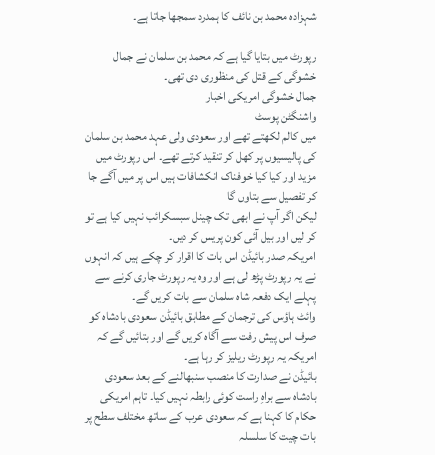شہزادہ محمد بن نائف کا ہمدرد سمجھا جاتا ہے۔

رپورٹ میں بتایا گیا ہے کہ محمد بن سلمان نے جمال خشوگی کے قتل کی منظوری دی تھی۔
جمال خشوگی امریکی اخبار
واشنگٹن پوسٹ
میں کالم لکھتے تھے اور سعودی ولی عہد محمد بن سلمان کی پالیسیوں پر کھل کر تنقید کرتے تھے۔ اس رپورٹ میں مزید اور کیا کیا خوفناک انکشافات ہیں اس پر میں آگے جا کر تفصیل سے بتاوں گا
لیکن اگر آپ نے ابھی تک چینل سبسکرائب نہیں کیا ہے تو کر لیں اور بیل آئی کون پریس کر دیں۔
امریکہ صدر بائیڈن اس بات کا اقرار کر چکے ہیں کہ انہوں نے یہ رپورٹ پڑھ لی ہے اور وہ یہ رپورٹ جاری کرنے سے پہلے ایک دفعہ شاہ سلمان سے بات کریں گے۔
وائٹ ہاؤس کی ترجمان کے مطابق بائیڈن سعودی بادشاہ کو صرف اس پیش رفت سے آگاہ کریں گے اور بتائیں گے کہ امریکہ یہ رپورٹ ریلیز کر رہا ہے۔
بائیڈن نے صدارت کا منصب سنبھالنے کے بعد سعودی بادشاہ سے براہِ راست کوئی رابطہ نہیں کیا۔ تاہم امریکی حکام کا کہنا ہے کہ سعودی عرب کے ساتھ مختلف سطح پر بات چیت کا سلسلہ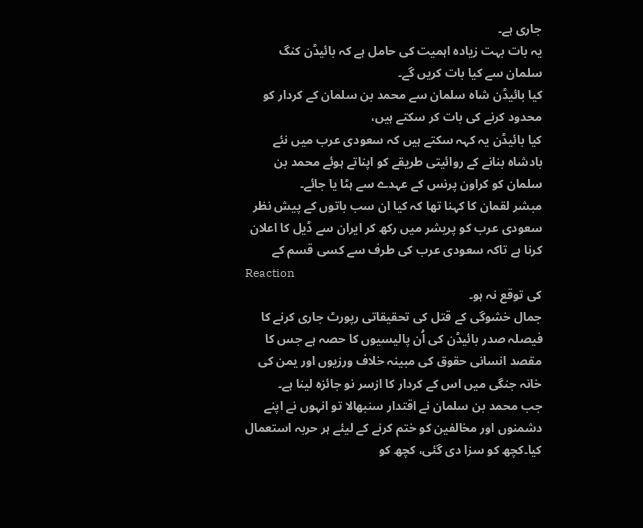جاری ہے۔
یہ بات بہت زیادہ اہمیت کی حامل ہے کہ بائیڈن کنگ سلمان سے کیا بات کریں گے۔
کیا بائیڈن شاہ سلمان سے محمد بن سلمان کے کردار کو محدود کرنے کی بات کر سکتے ہیں،
کیا بائیڈن یہ کہہ سکتے ہیں کہ سعودی عرب میں نئے بادشاہ بنانے کے روائیتی طریقے کو اپناتے ہوئے محمد بن سلمان کو کراون پرنس کے عہدے سے ہٹا یا جائے۔
مبشر لقمان کا کہنا تھا کہ کیا ان سب باتوں کے پیش نظر سعودی عرب کو پریشر میں رکھ کر ایران سے ڈیل کا اعلان کرنا ہے تاکہ سعودی عرب کی طرف سے کسی قسم کے
Reaction
کی توقع نہ ہو۔
جمال خشوگی کے قتل کی تحقیقاتی رپورٹ جاری کرنے کا فیصلہ صدر بائیڈن کی اُن پالیسیوں کا حصہ ہے جس کا مقصد انسانی حقوق کی مبینہ خلاف ورزیوں اور یمن کی خانہ جنگی میں اس کے کردار کا ازسر نو جائزہ لینا ہے۔
جب محمد بن سلمان نے اقتدار سنبھالا تو انہوں نے اپنے دشمنوں اور مخالفین کو ختم کرنے کے لیئے ہر حربہ استعمال کیا۔کچھ کو سزا دی گئی، کچھ کو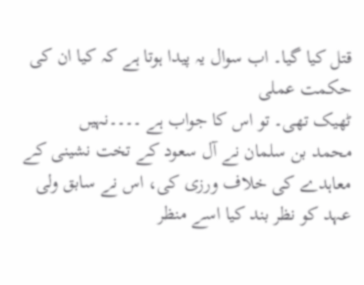قتل کیا گیا۔ اب سوال یہ پیدا ہوتا ہے کہ کیا ان کی حکمت عملی
ٹھیک تھی۔ تو اس کا جواب ہے ۔۔۔۔نہیں
محمد بن سلمان نے آل سعود کے تخت نشینی کے معاہدے کی خلاف ورزی کی، اس نے سابق ولی عہد کو نظر بند کیا اسے منظر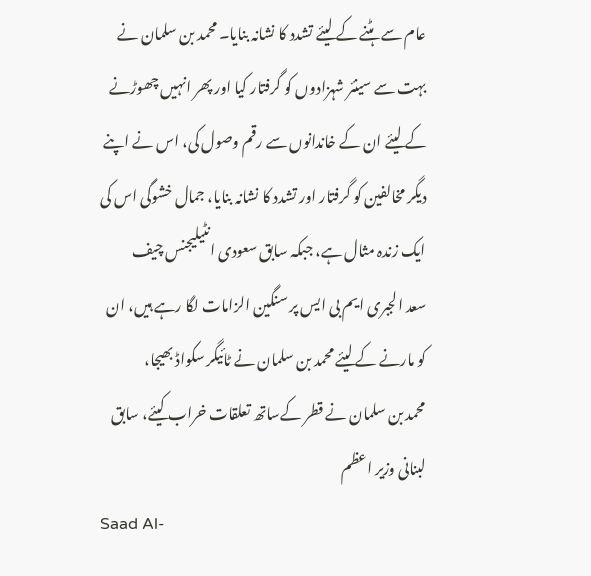عام سے ہٹنے کے لیئے تشدد کا نشانہ بنایا۔ محمد بن سلمان نے بہت سے سینئر شہزادوں کو گرفتار کیا اور پھر انہیں چھوڑنے کے لیئے ان کے خاندانوں سے رقم وصول کی، اس نے اپنے دیگر مخالفین کو گرفتار اور تشدد کا نشانہ بنایا، جمال خشوگی اس کی ایک زندہ مثال ہے، جبکہ سابق سعودی انٹیلیجنس چیف
سعد الجبری ایم بی ایس پر سنگین الزامات لگا رہے ہیں، ان کو مارنے کے لیئے محمد بن سلمان نے ٹائیگر سکواڈ بھیجا،
محمد بن سلمان نے قطر کےساتھ تعلقات خراب کیئے، سابق لبنانی وزیر اعظم
Saad Al-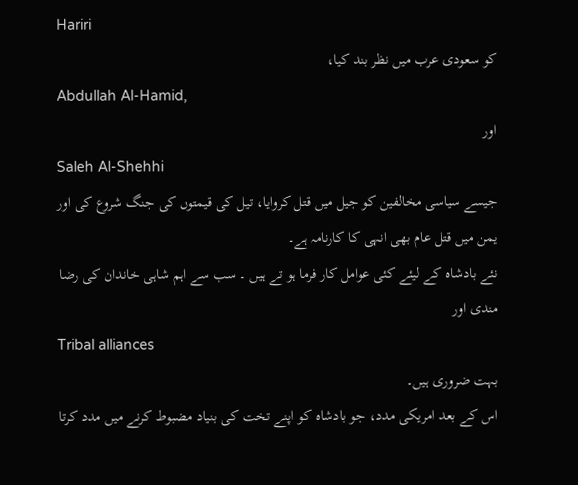Hariri
کو سعودی عرب میں نظر بند کیا،
Abdullah Al-Hamid,
اور
Saleh Al-Shehhi
جیسے سیاسی مخالفین کو جیل میں قتل کروایا، تیل کی قیمتوں کی جنگ شروع کی اور یمن میں قتل عام بھی انہی کا کارنامہ ہے۔
نئے بادشاہ کے لیئے کئی عوامل کار فرما ہو تے ہیں ۔ سب سے اہم شاہی خاندان کی رضا مندی اور
Tribal alliances
بہت ضروری ہیں۔
اس کے بعد امریکی مدد، جو بادشاہ کو اپنے تخت کی بنیاد مضبوط کرنے میں مدد کرتا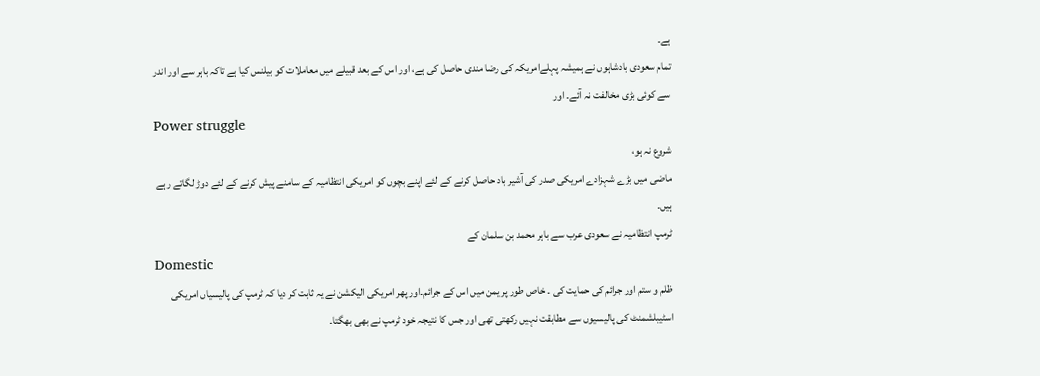ہے۔
تمام سعودی بادشاہوں نے ہمیشہ پہلےامریکہ کی رضا مندی حاصل کی ہے، اور اس کے بعد قبیلے میں معاملات کو بیلنس کیا ہے تاکہ باہر سے اور اندر سے کوئی بڑی مخالفت نہ آئے۔ اور
Power struggle
شروع نہ ہو،
ماضی میں بڑے شہزادے امریکی صدر کی آشیر باد حاصل کرنے کے لئے اپنے بچوں کو امریکی انتظامیہ کے سامنے پیش کرنے کے لئے دوڑ لگاتے رہے ہیں۔
ٹرمپ انتظامیہ نے سعودی عرب سے باہر محمد بن سلمان کے
Domestic
ظلم و ستم اور جرائم کی حمایت کی ۔ خاص طور پر یمن میں اس کے جرائم۔اور پھر امریکی الیکشن نے یہ ثابت کر دیا کہ ٹرمپ کی پالیسیاں امریکی اسٹیبلشمنٹ کی پالیسیوں سے مطابقت نہیں رکھتی تھی اور جس کا نتیجہ خود ٹرمپ نے بھی بھگتا۔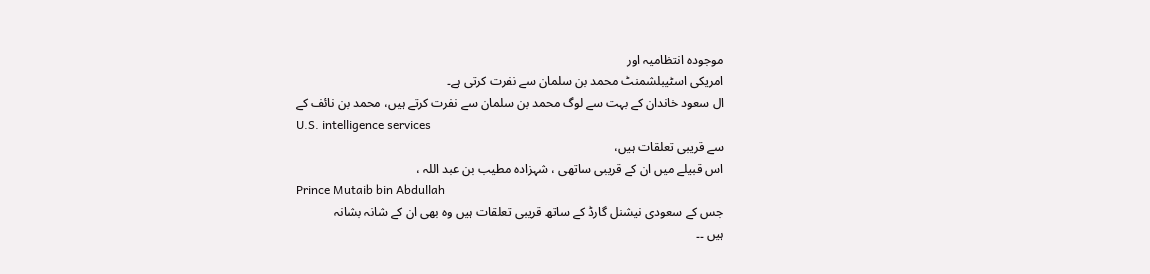موجودہ انتظامیہ اور
امریکی اسٹیبلشمنٹ محمد بن سلمان سے نفرت کرتی ہے۔
ال سعود خاندان کے بہت سے لوگ محمد بن سلمان سے نفرت کرتے ہیں، محمد بن نائف کے
U.S. intelligence services
سے قریبی تعلقات ہیں،
اس قبیلے میں ان کے قریبی ساتھی ، شہزادہ مطیب بن عبد اللہ ،
Prince Mutaib bin Abdullah
جس کے سعودی نیشنل گارڈ کے ساتھ قریبی تعلقات ہیں وہ بھی ان کے شانہ بشانہ
ہیں ۔۔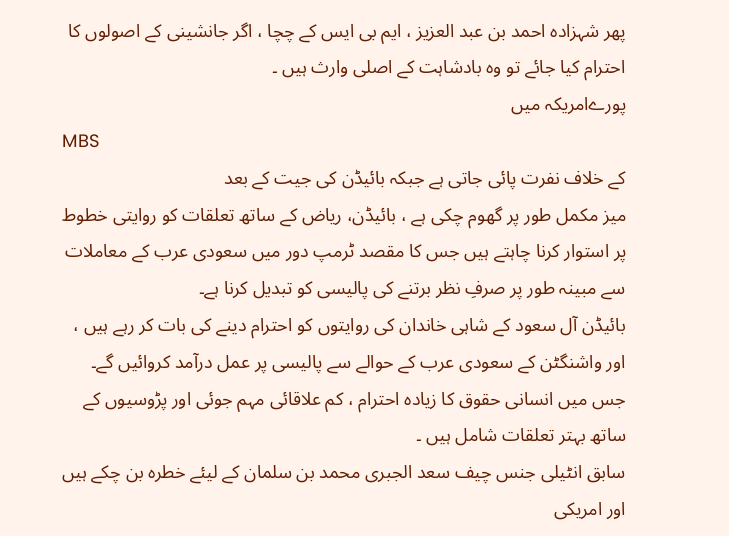پھر شہزادہ احمد بن عبد العزیز ، ایم بی ایس کے چچا ، اگر جانشینی کے اصولوں کا احترام کیا جائے تو وہ بادشاہت کے اصلی وارث ہیں ۔
پورےامریکہ میں
MBS
کے خلاف نفرت پائی جاتی ہے جبکہ بائیڈن کی جیت کے بعد
میز مکمل طور پر گھوم چکی ہے ، بائیڈن، ریاض کے ساتھ تعلقات کو روایتی خطوط پر استوار کرنا چاہتے ہیں جس کا مقصد ٹرمپ دور میں سعودی عرب کے معاملات سے مبینہ طور پر صرفِ نظر برتنے کی پالیسی کو تبدیل کرنا ہے۔
بائیڈن آل سعود کے شاہی خاندان کی روایتوں کو احترام دینے کی بات کر رہے ہیں ، اور واشنگٹن کے سعودی عرب کے حوالے سے پالیسی پر عمل درآمد کروائیں گے۔
جس میں انسانی حقوق کا زیادہ احترام ، کم علاقائی مہم جوئی اور پڑوسیوں کے ساتھ بہتر تعلقات شامل ہیں ۔
سابق انٹیلی جنس چیف سعد الجبری محمد بن سلمان کے لیئے خطرہ بن چکے ہیں اور امریکی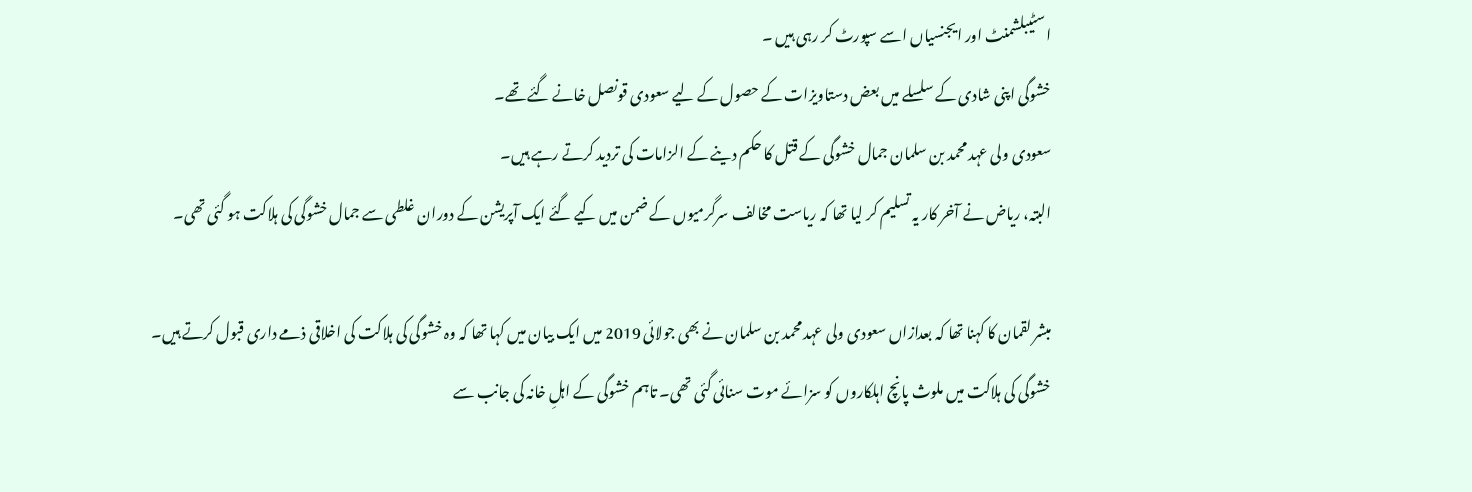اسٹیبلشمنٹ اور ایجنسیاں اسے سپورٹ کر رہی ہیں ۔
خشوگی اپنی شادی کے سلسلے میں بعض دستاویزات کے حصول کے لیے سعودی قونصل خانے گئے تھے۔
سعودی ولی عہد محمد بن سلمان جمال خشوگی کے قتل کا حکم دینے کے الزامات کی تردید کرتے رہے ہیں۔
البتہ، ریاض نے آخر کار یہ تسلیم کر لیا تھا کہ ریاست مخالف سرگرمیوں کے ضمن میں کیے گئے ایک آپریشن کے دوران غلطی سے جمال خشوگی کی ہلاکت ہو گئی تھی۔

مبشر لقمان کا کہنا تھا کہ بعدازاں سعودی ولی عہد محمد بن سلمان نے بھی جولائی 2019 میں ایک بیان میں کہا تھا کہ وہ خشوگی کی ہلاکت کی اخلاقی ذمے داری قبول کرتے ہیں۔
خشوگی کی ہلاکت میں ملوث پانچ اہلکاروں کو سزائے موت سنائی گئی تھی۔ تاہم خشوگی کے اہلِ خانہ کی جانب سے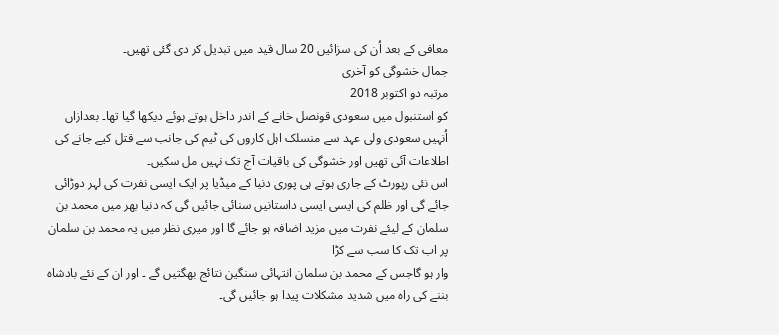معافی کے بعد اُن کی سزائیں 20 سال قید میں تبدیل کر دی گئی تھیں۔
جمال خشوگی کو آخری
مرتبہ دو اکتوبر 2018
کو استنبول میں سعودی قونصل خانے کے اندر داخل ہوتے ہوئے دیکھا گیا تھا۔ بعدازاں اُنہیں سعودی ولی عہد سے منسلک اہل کاروں کی ٹیم کی جانب سے قتل کیے جانے کی اطلاعات آئی تھیں اور خشوگی کی باقیات آج تک نہیں مل سکیں۔
اس نئی رپورٹ کے جاری ہوتے ہی پوری دنیا کے میڈیا پر ایک ایسی نفرت کی لہر دوڑائی جائے گی اور ظلم کی ایسی ایسی داستانیں سنائی جائیں گی کہ دنیا بھر میں محمد بن سلمان کے لیئے نفرت میں مزید اضافہ ہو جائے گا اور میری نظر میں یہ محمد بن سلمان پر اب تک کا سب سے کڑا
وار ہو گاجس کے محمد بن سلمان انتہائی سنگین نتائج بھگتیں گے ۔ اور ان کے نئے بادشاہ بننے کی راہ میں شدید مشکلات پیدا ہو جائیں گی۔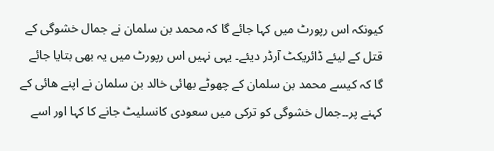کیونکہ اس رپورٹ میں کہا جائے گا کہ محمد بن سلمان نے جمال خشوگی کے قتل کے لیئے ڈائریکٹ آرڈر دیئے۔ یہی نہیں اس رپورٹ میں یہ بھی بتایا جائے گا کہ کیسے محمد بن سلمان کے چھوٹے بھائی خالد بن سلمان نے اپنے ھائی کے کہنے پر۔۔جمال خشوگی کو ترکی میں سعودی کانسلیٹ جانے کا کہا اور اسے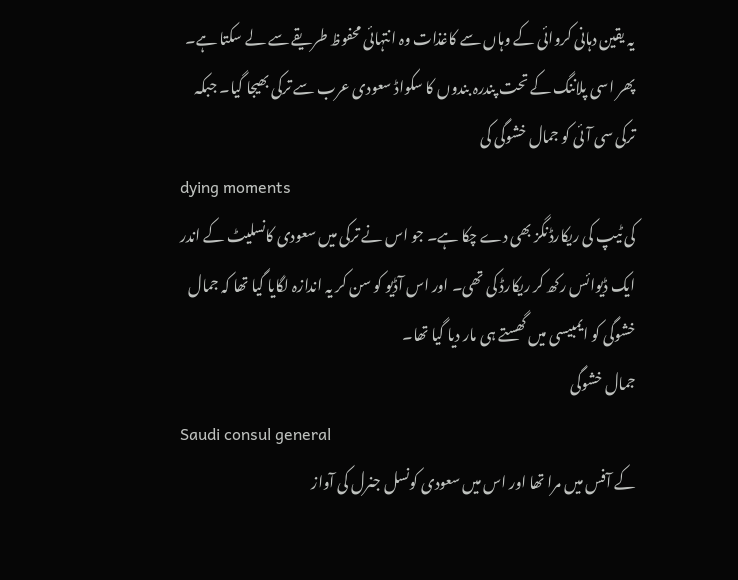یہ یقین دہانی کروائی کے وہاں سے کاغذات وہ انتہائی محفوظ طریقے سے لے سکتا ہے۔ پھر اسی پلاننگ کے تحت پندرہ بندوں کا سکواڈ سعودی عرب سے ترکی بھیجا گیا۔ جبکہ ترکی سی آئی کو جمال خشوگی کی
dying moments
کی ٹیپ کی ریکارڈنگز بھی دے چکا ہے۔ جو اس نے ترکی میں سعودی کانسلیٹ کے اندر ایک ڈیوائس رکھ کر ریکارڈ کی تھی۔ اور اس آڈیو کو سن کر یہ اندازہ لگایا گیا تھا کہ جمال خشوگی کو ایمبیسی میں گھستے ہی مار دیا گیا تھا۔
جمال خشوگی
Saudi consul general
کے آفس میں مرا تھا اور اس میں سعودی کونسل جنرل کی آواز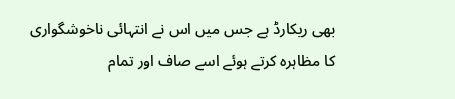بھی ریکارڈ ہے جس میں اس نے انتہائی ناخوشگواری کا مظاہرہ کرتے ہوئے اسے صاف اور تمام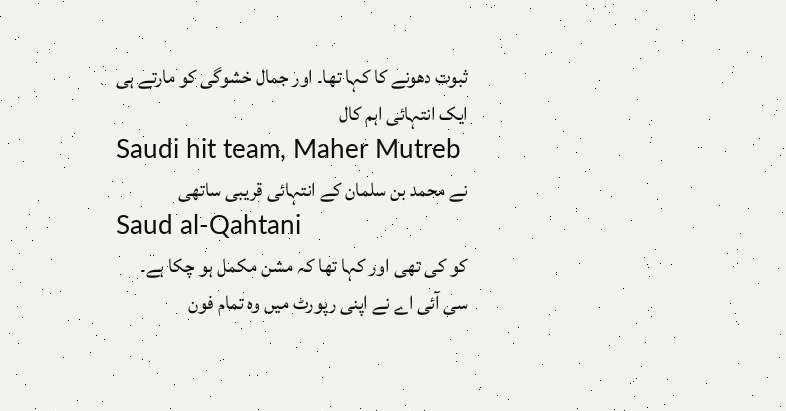ثبوت دھونے کا کہا تھا۔ اور جمال خشوگی کو مارتے ہی ایک انتہائی اہم کال
Saudi hit team, Maher Mutreb
نے محمد بن سلمان کے انتہائی قریبی ساتھی
Saud al-Qahtani
کو کی تھی اور کہا تھا کہ مشن مکمل ہو چکا ہے۔
سی آئی اے نے اپنی رپورٹ میں وہ تمام فون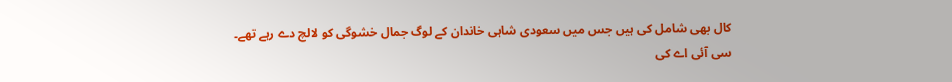کال بھی شامل کی ہیں جس میں سعودی شاہی خاندان کے لوگ جمال خشوگی کو لالچ دے رہے تھے۔
سی آئی اے کی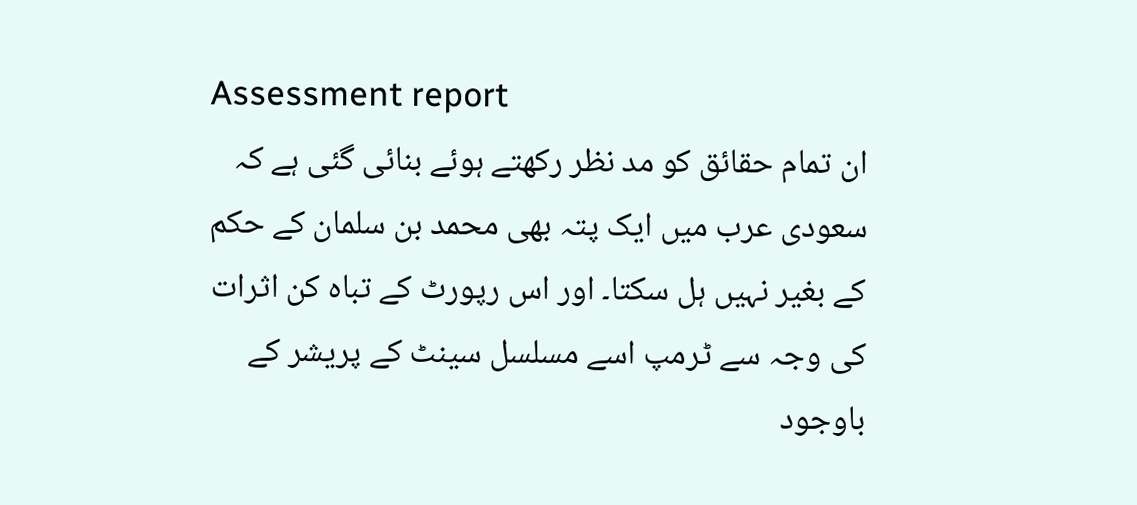Assessment report
ان تمام حقائق کو مد نظر رکھتے ہوئے بنائی گئی ہے کہ سعودی عرب میں ایک پتہ بھی محمد بن سلمان کے حکم کے بغیر نہیں ہل سکتا۔ اور اس رپورٹ کے تباہ کن اثرات کی وجہ سے ٹرمپ اسے مسلسل سینٹ کے پریشر کے باوجود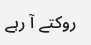روکتے آ رہے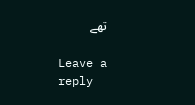تھے

Leave a reply